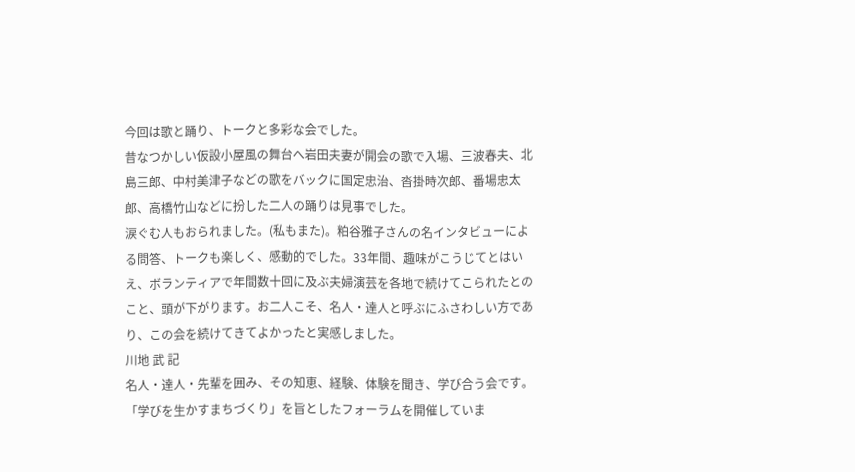今回は歌と踊り、トークと多彩な会でした。
昔なつかしい仮設小屋風の舞台へ岩田夫妻が開会の歌で入場、三波春夫、北島三郎、中村美津子などの歌をバックに国定忠治、沓掛時次郎、番場忠太郎、高橋竹山などに扮した二人の踊りは見事でした。
涙ぐむ人もおられました。(私もまた)。粕谷雅子さんの名インタビューによる問答、トークも楽しく、感動的でした。33年間、趣味がこうじてとはいえ、ボランティアで年間数十回に及ぶ夫婦演芸を各地で続けてこられたとのこと、頭が下がります。お二人こそ、名人・達人と呼ぶにふさわしい方であり、この会を続けてきてよかったと実感しました。
川地 武 記
名人・達人・先輩を囲み、その知恵、経験、体験を聞き、学び合う会です。
「学びを生かすまちづくり」を旨としたフォーラムを開催していま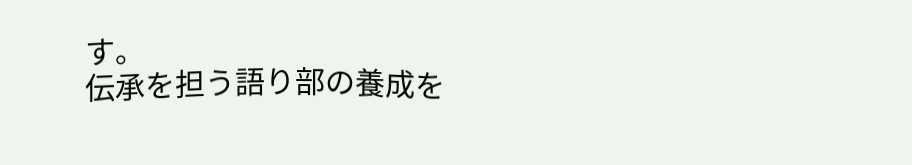す。
伝承を担う語り部の養成を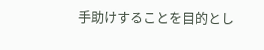手助けすることを目的とし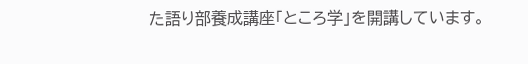た語り部養成講座「ところ学」を開講しています。